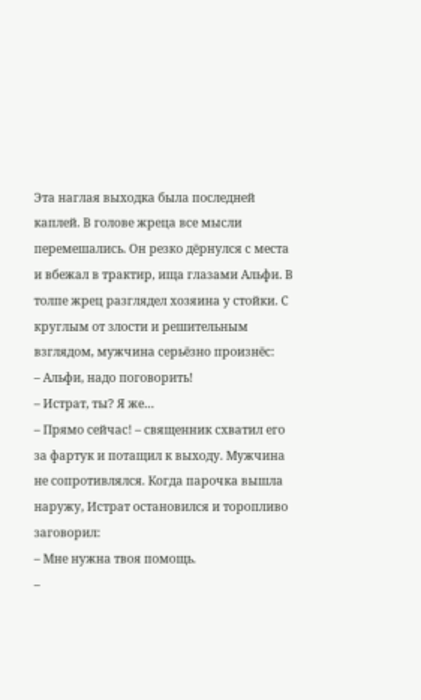Эта наглая выходка была последней каплей. В голове жреца все мысли перемешались. Он резко дёрнулся с места и вбежал в трактир, ища глазами Альфи. В толпе жрец разглядел хозяина у стойки. С круглым от злости и решительным взглядом, мужчина серьёзно произнёс:
– Альфи, надо поговорить!
– Истрат, ты? Я же…
– Прямо сейчас! – священник схватил его за фартук и потащил к выходу. Мужчина не сопротивлялся. Когда парочка вышла наружу, Истрат остановился и торопливо заговорил:
– Мне нужна твоя помощь.
–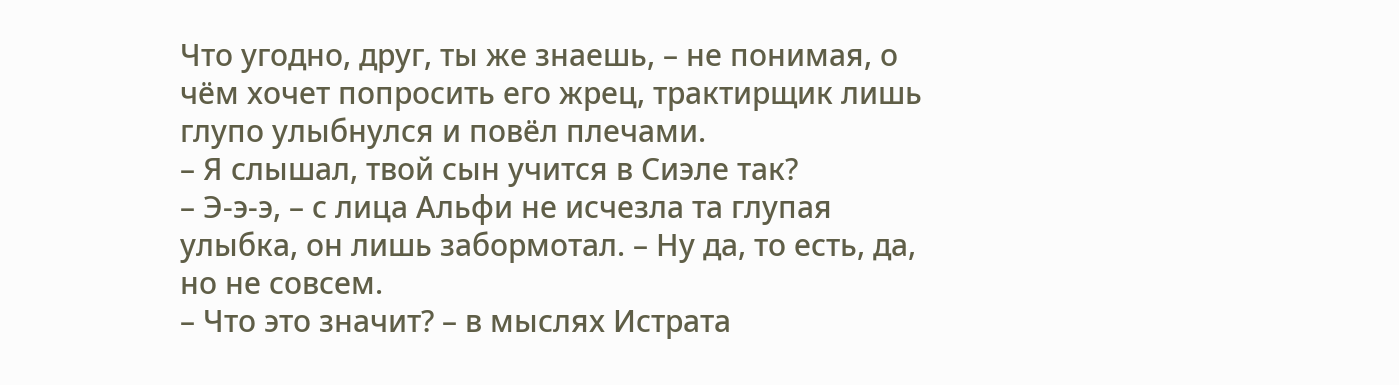Что угодно, друг, ты же знаешь, – не понимая, о чём хочет попросить его жрец, трактирщик лишь глупо улыбнулся и повёл плечами.
– Я слышал, твой сын учится в Сиэле так?
– Э-э-э, – с лица Альфи не исчезла та глупая улыбка, он лишь забормотал. – Ну да, то есть, да, но не совсем.
– Что это значит? – в мыслях Истрата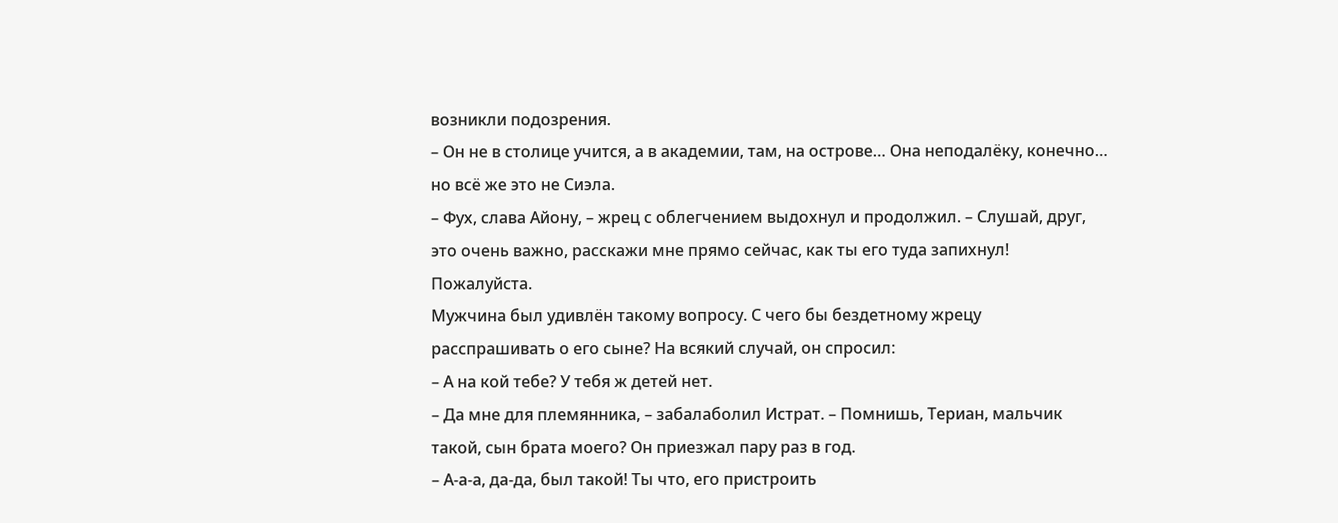возникли подозрения.
– Он не в столице учится, а в академии, там, на острове… Она неподалёку, конечно… но всё же это не Сиэла.
– Фух, слава Айону, – жрец с облегчением выдохнул и продолжил. – Слушай, друг, это очень важно, расскажи мне прямо сейчас, как ты его туда запихнул! Пожалуйста.
Мужчина был удивлён такому вопросу. С чего бы бездетному жрецу расспрашивать о его сыне? На всякий случай, он спросил:
– А на кой тебе? У тебя ж детей нет.
– Да мне для племянника, – забалаболил Истрат. – Помнишь, Териан, мальчик такой, сын брата моего? Он приезжал пару раз в год.
– А-а-а, да-да, был такой! Ты что, его пристроить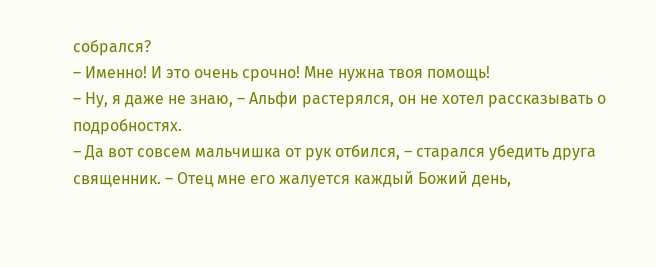собрался?
– Именно! И это очень срочно! Мне нужна твоя помощь!
– Ну, я даже не знаю, – Альфи растерялся, он не хотел рассказывать о подробностях.
– Да вот совсем мальчишка от рук отбился, – старался убедить друга священник. – Отец мне его жалуется каждый Божий день,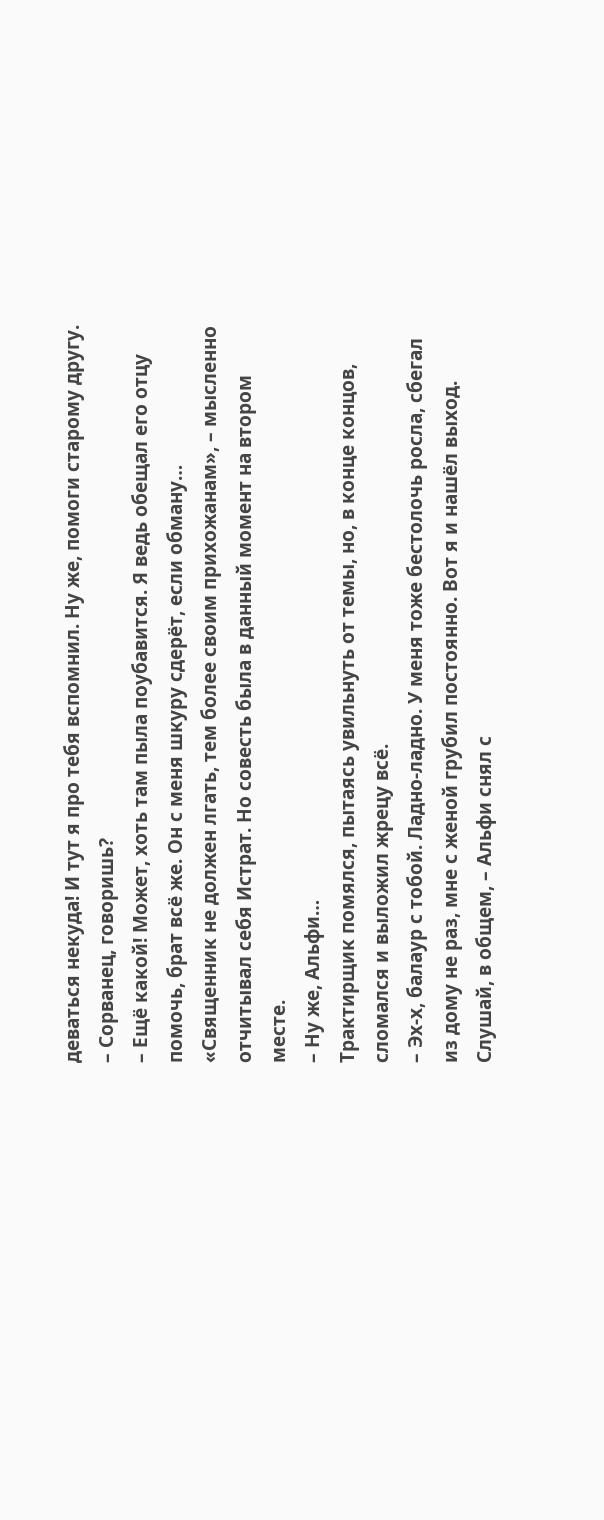деваться некуда! И тут я про тебя вспомнил. Ну же, помоги старому другу.
– Сорванец, говоришь?
– Ещё какой! Может, хоть там пыла поубавится. Я ведь обещал его отцу помочь, брат всё же. Он с меня шкуру сдерёт, если обману…
«Священник не должен лгать, тем более своим прихожанам», – мысленно отчитывал себя Истрат. Но совесть была в данный момент на втором месте.
– Ну же, Альфи…
Трактирщик помялся, пытаясь увильнуть от темы, но, в конце концов, сломался и выложил жрецу всё.
– Эх-х, балаур с тобой. Ладно-ладно. У меня тоже бестолочь росла, сбегал из дому не раз, мне с женой грубил постоянно. Вот я и нашёл выход. Слушай, в общем, – Альфи снял с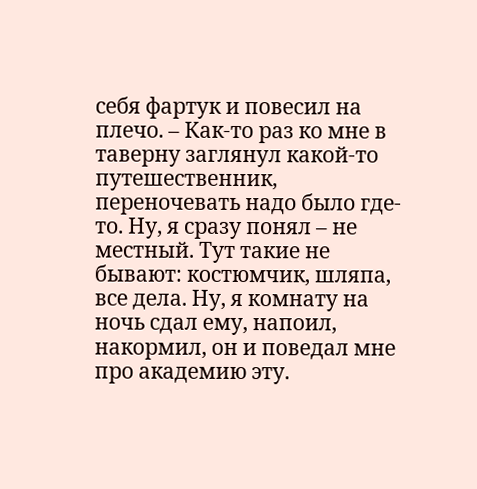себя фартук и повесил на плечо. – Как-то раз ко мне в таверну заглянул какой-то путешественник, переночевать надо было где-то. Ну, я сразу понял – не местный. Тут такие не бывают: костюмчик, шляпа, все дела. Ну, я комнату на ночь сдал ему, напоил, накормил, он и поведал мне про академию эту.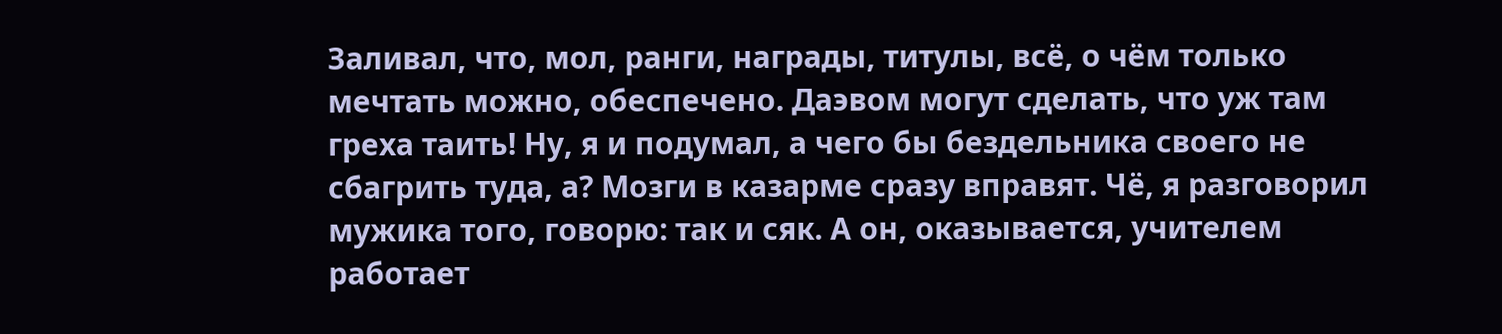Заливал, что, мол, ранги, награды, титулы, всё, о чём только мечтать можно, обеспечено. Даэвом могут сделать, что уж там греха таить! Ну, я и подумал, а чего бы бездельника своего не сбагрить туда, а? Мозги в казарме сразу вправят. Чё, я разговорил мужика того, говорю: так и сяк. А он, оказывается, учителем работает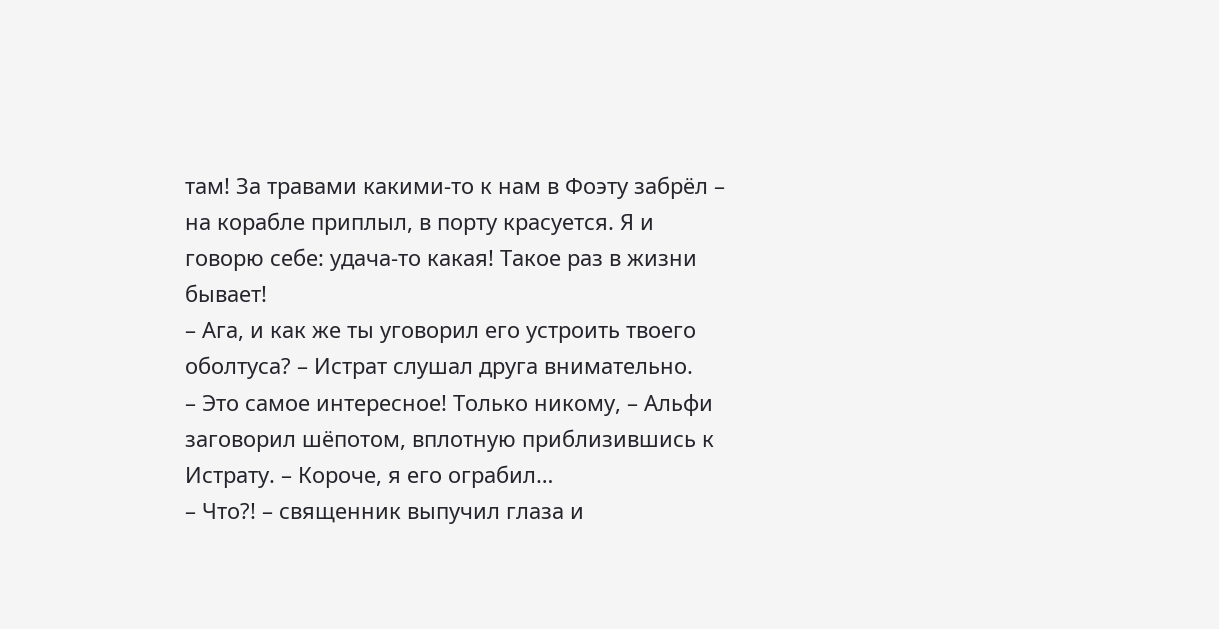там! За травами какими-то к нам в Фоэту забрёл – на корабле приплыл, в порту красуется. Я и говорю себе: удача-то какая! Такое раз в жизни бывает!
– Ага, и как же ты уговорил его устроить твоего оболтуса? – Истрат слушал друга внимательно.
– Это самое интересное! Только никому, – Альфи заговорил шёпотом, вплотную приблизившись к Истрату. – Короче, я его ограбил…
– Что?! – священник выпучил глаза и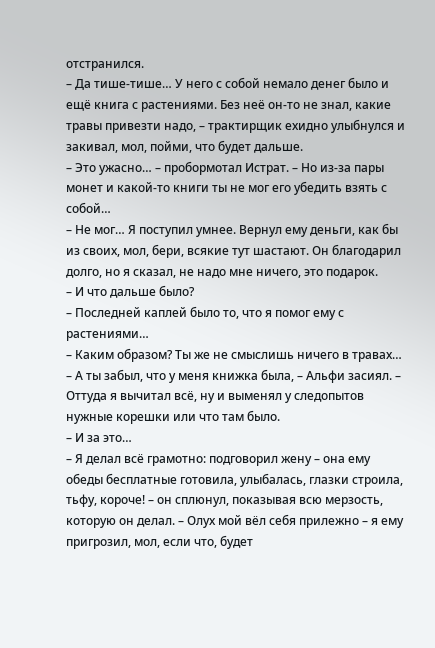отстранился.
– Да тише-тише… У него с собой немало денег было и ещё книга с растениями. Без неё он-то не знал, какие травы привезти надо, – трактирщик ехидно улыбнулся и закивал, мол, пойми, что будет дальше.
– Это ужасно… – пробормотал Истрат. – Но из-за пары монет и какой-то книги ты не мог его убедить взять с собой…
– Не мог… Я поступил умнее. Вернул ему деньги, как бы из своих, мол, бери, всякие тут шастают. Он благодарил долго, но я сказал, не надо мне ничего, это подарок.
– И что дальше было?
– Последней каплей было то, что я помог ему с растениями…
– Каким образом? Ты же не смыслишь ничего в травах…
– А ты забыл, что у меня книжка была, – Альфи засиял. – Оттуда я вычитал всё, ну и выменял у следопытов нужные корешки или что там было.
– И за это…
– Я делал всё грамотно: подговорил жену – она ему обеды бесплатные готовила, улыбалась, глазки строила, тьфу, короче! – он сплюнул, показывая всю мерзость, которую он делал. – Олух мой вёл себя прилежно – я ему пригрозил, мол, если что, будет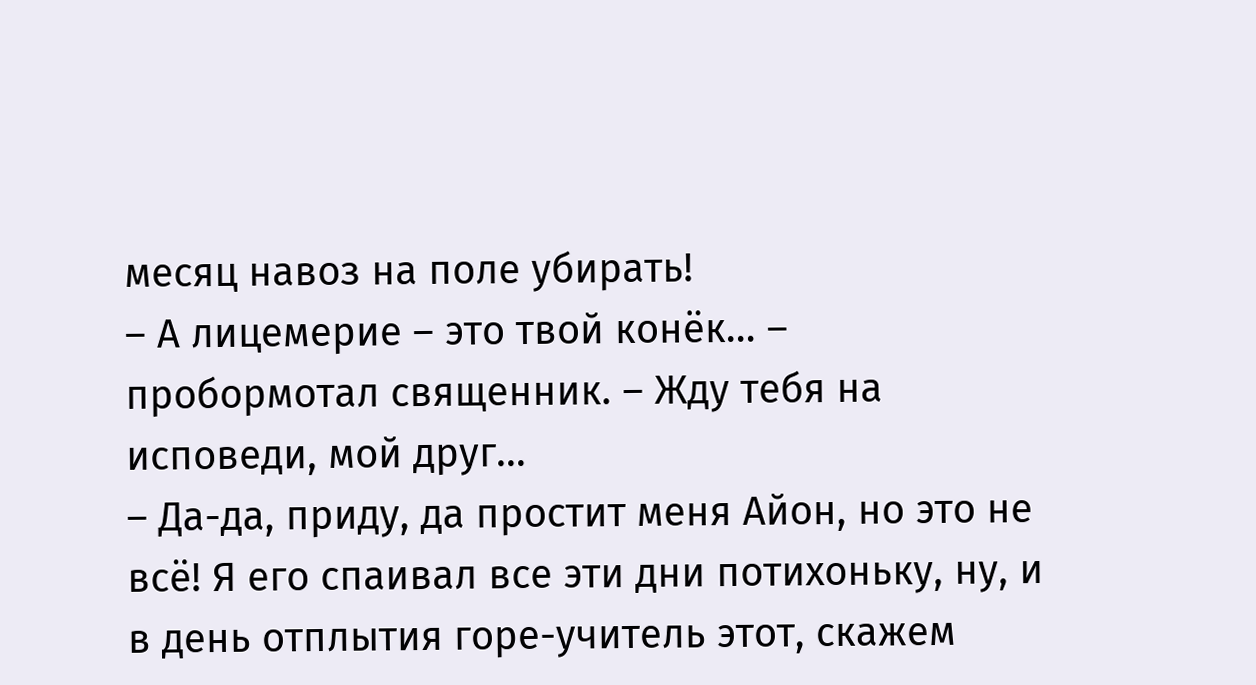месяц навоз на поле убирать!
– А лицемерие – это твой конёк… – пробормотал священник. – Жду тебя на исповеди, мой друг…
– Да-да, приду, да простит меня Айон, но это не всё! Я его спаивал все эти дни потихоньку, ну, и в день отплытия горе-учитель этот, скажем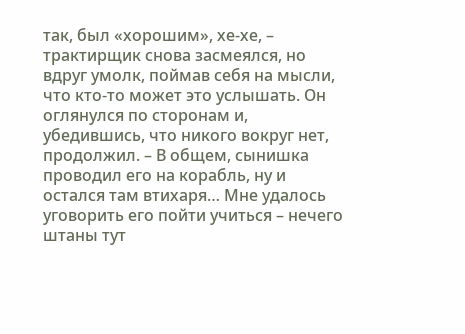так, был «хорошим», хе-хе, – трактирщик снова засмеялся, но вдруг умолк, поймав себя на мысли, что кто-то может это услышать. Он оглянулся по сторонам и, убедившись, что никого вокруг нет, продолжил. – В общем, сынишка проводил его на корабль, ну и остался там втихаря… Мне удалось уговорить его пойти учиться – нечего штаны тут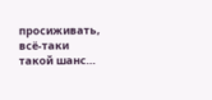просиживать, всё-таки такой шанс…